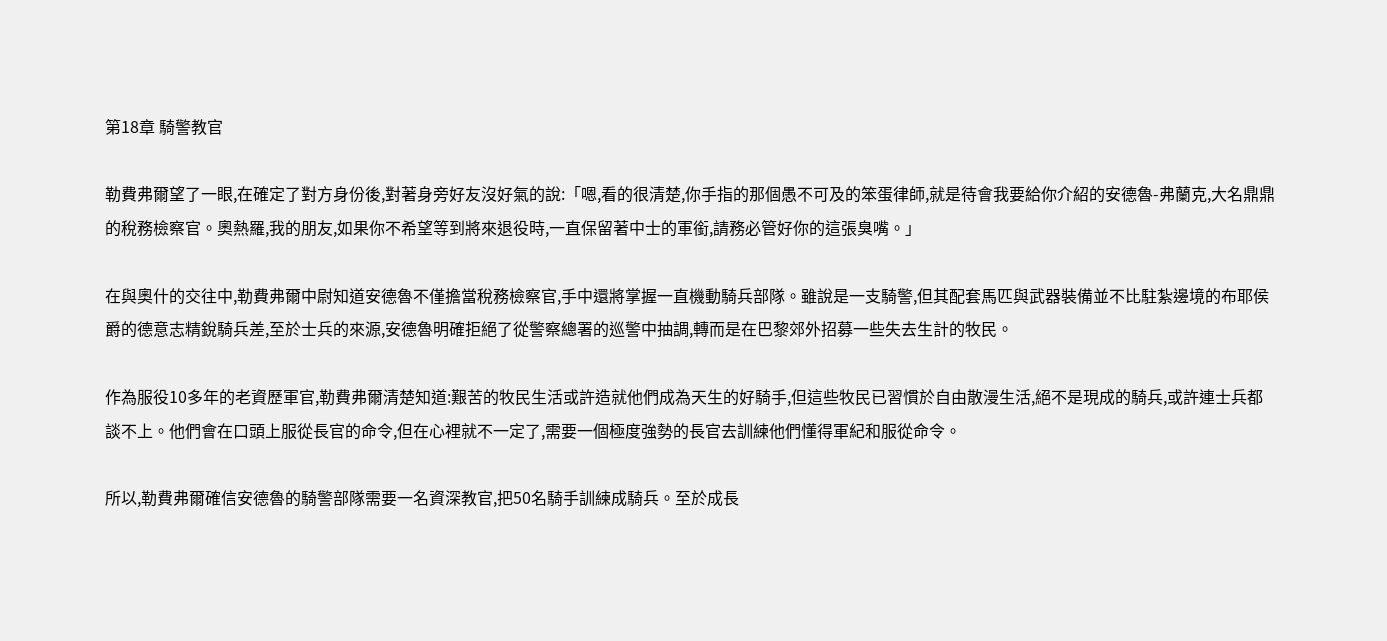第18章 騎警教官

勒費弗爾望了一眼,在確定了對方身份後,對著身旁好友沒好氣的說:「嗯,看的很清楚,你手指的那個愚不可及的笨蛋律師,就是待會我要給你介紹的安德魯-弗蘭克,大名鼎鼎的稅務檢察官。奧熱羅,我的朋友,如果你不希望等到將來退役時,一直保留著中士的軍銜,請務必管好你的這張臭嘴。」

在與奧什的交往中,勒費弗爾中尉知道安德魯不僅擔當稅務檢察官,手中還將掌握一直機動騎兵部隊。雖說是一支騎警,但其配套馬匹與武器裝備並不比駐紮邊境的布耶侯爵的德意志精銳騎兵差,至於士兵的來源,安德魯明確拒絕了從警察總署的巡警中抽調,轉而是在巴黎郊外招募一些失去生計的牧民。

作為服役10多年的老資歷軍官,勒費弗爾清楚知道:艱苦的牧民生活或許造就他們成為天生的好騎手,但這些牧民已習慣於自由散漫生活,絕不是現成的騎兵,或許連士兵都談不上。他們會在口頭上服從長官的命令,但在心裡就不一定了,需要一個極度強勢的長官去訓練他們懂得軍紀和服從命令。

所以,勒費弗爾確信安德魯的騎警部隊需要一名資深教官,把50名騎手訓練成騎兵。至於成長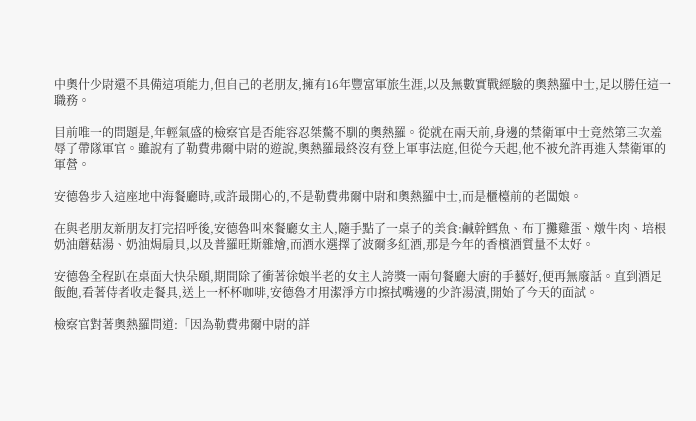中奧什少尉還不具備這項能力,但自己的老朋友,擁有16年豐富軍旅生涯,以及無數實戰經驗的奧熱羅中士,足以勝任這一職務。

目前唯一的問題是,年輕氣盛的檢察官是否能容忍桀驁不馴的奧熱羅。從就在兩天前,身邊的禁衛軍中士竟然第三次羞辱了帶隊軍官。雖說有了勒費弗爾中尉的遊說,奧熱羅最終沒有登上軍事法庭,但從今天起,他不被允許再進入禁衛軍的軍營。

安德魯步入這座地中海餐廳時,或許最開心的,不是勒費弗爾中尉和奧熱羅中士,而是櫃檯前的老闆娘。

在與老朋友新朋友打完招呼後,安德魯叫來餐廳女主人,隨手點了一桌子的美食:鹹幹鱈魚、布丁攤雞蛋、燉牛肉、培根奶油蘑菇湯、奶油焗扇貝,以及普羅旺斯雜燴,而酒水選擇了波爾多紅酒,那是今年的香檳酒質量不太好。

安德魯全程趴在桌面大快朵頤,期間除了衝著徐娘半老的女主人誇獎一兩句餐廳大廚的手藝好,便再無廢話。直到酒足飯飽,看著侍者收走餐具,送上一杯杯咖啡,安德魯才用潔淨方巾擦拭嘴邊的少許湯漬,開始了今天的面試。

檢察官對著奧熱羅問道:「因為勒費弗爾中尉的詳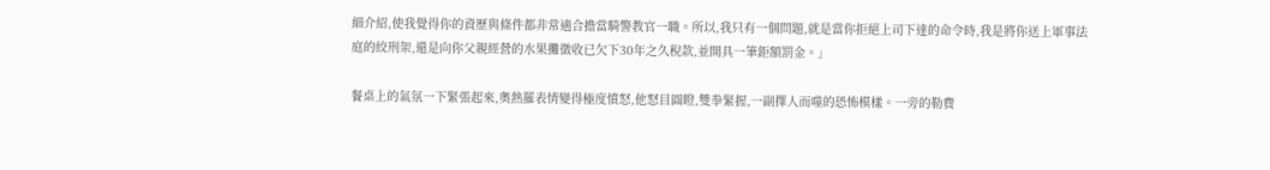細介紹,使我覺得你的資歷與條件都非常適合擔當騎警教官一職。所以,我只有一個問題,就是當你拒絕上司下達的命令時,我是將你送上軍事法庭的絞刑架,還是向你父親經營的水果攤徵收已欠下30年之久稅款,並開具一筆鉅額罰金。」

餐桌上的氣氛一下緊張起來,奧熱羅表情變得極度憤怒,他怒目圓瞪,雙拳緊握,一副擇人而噬的恐怖模樣。一旁的勒費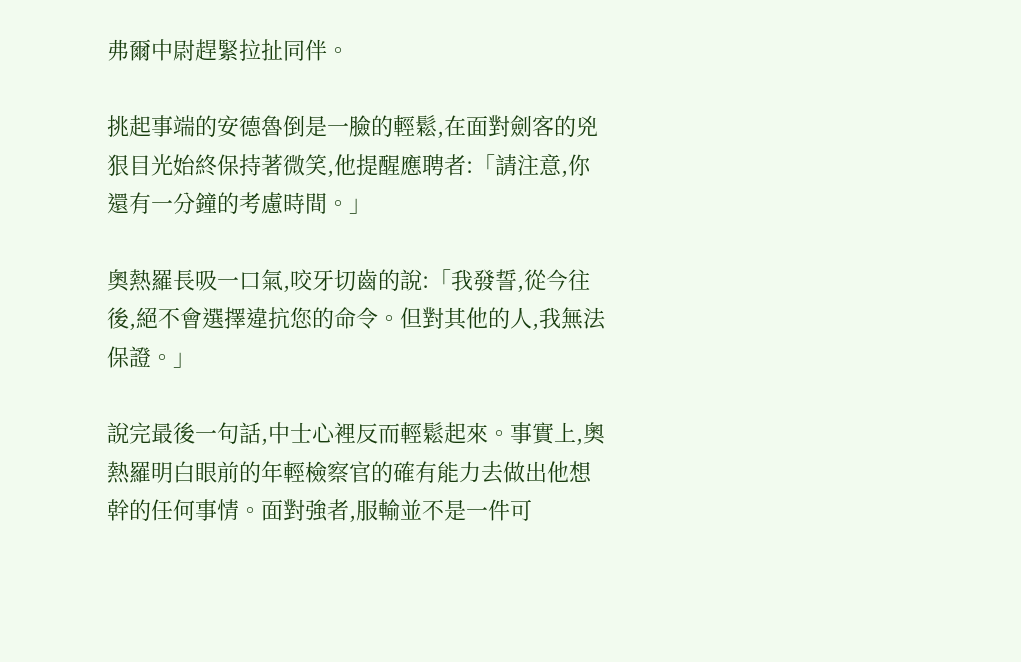弗爾中尉趕緊拉扯同伴。

挑起事端的安德魯倒是一臉的輕鬆,在面對劍客的兇狠目光始終保持著微笑,他提醒應聘者:「請注意,你還有一分鐘的考慮時間。」

奧熱羅長吸一口氣,咬牙切齒的說:「我發誓,從今往後,絕不會選擇違抗您的命令。但對其他的人,我無法保證。」

說完最後一句話,中士心裡反而輕鬆起來。事實上,奧熱羅明白眼前的年輕檢察官的確有能力去做出他想幹的任何事情。面對強者,服輸並不是一件可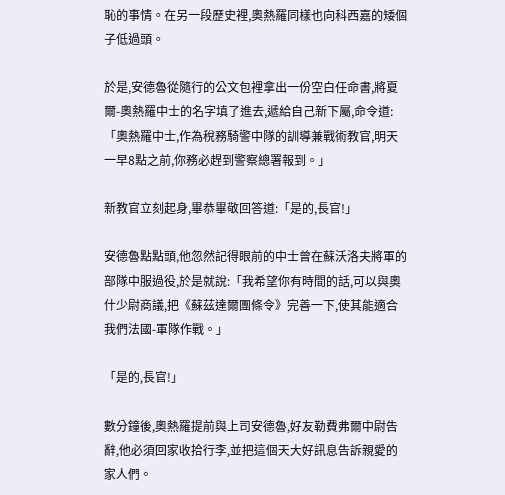恥的事情。在另一段歷史裡,奧熱羅同樣也向科西嘉的矮個子低過頭。

於是,安德魯從隨行的公文包裡拿出一份空白任命書,將夏爾-奧熱羅中士的名字填了進去,遞給自己新下屬,命令道:「奧熱羅中士,作為稅務騎警中隊的訓導兼戰術教官,明天一早8點之前,你務必趕到警察總署報到。」

新教官立刻起身,畢恭畢敬回答道:「是的,長官!」

安德魯點點頭,他忽然記得眼前的中士曾在蘇沃洛夫將軍的部隊中服過役,於是就說:「我希望你有時間的話,可以與奧什少尉商議,把《蘇茲達爾團條令》完善一下,使其能適合我們法國-軍隊作戰。」

「是的,長官!」

數分鐘後,奧熱羅提前與上司安德魯,好友勒費弗爾中尉告辭,他必須回家收拾行李,並把這個天大好訊息告訴親愛的家人們。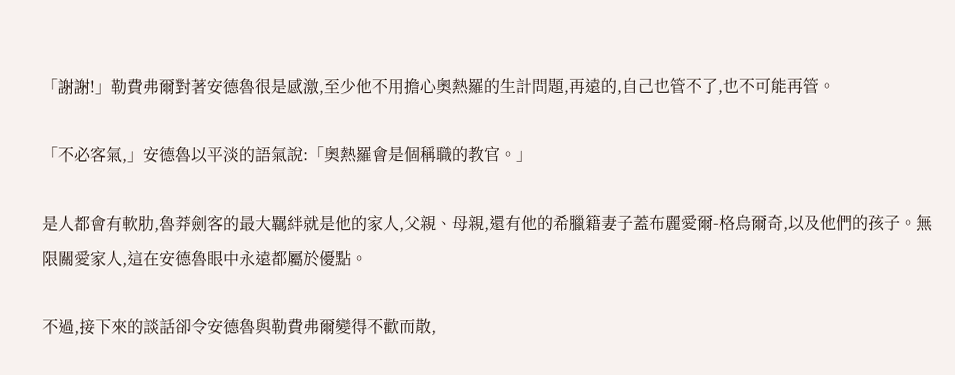「謝謝!」勒費弗爾對著安德魯很是感激,至少他不用擔心奧熱羅的生計問題,再遠的,自己也管不了,也不可能再管。

「不必客氣,」安德魯以平淡的語氣說:「奧熱羅會是個稱職的教官。」

是人都會有軟肋,魯莽劍客的最大羈絆就是他的家人,父親、母親,還有他的希臘籍妻子蓋布麗愛爾-格烏爾奇,以及他們的孩子。無限關愛家人,這在安德魯眼中永遠都屬於優點。

不過,接下來的談話卻令安德魯與勒費弗爾變得不歡而散,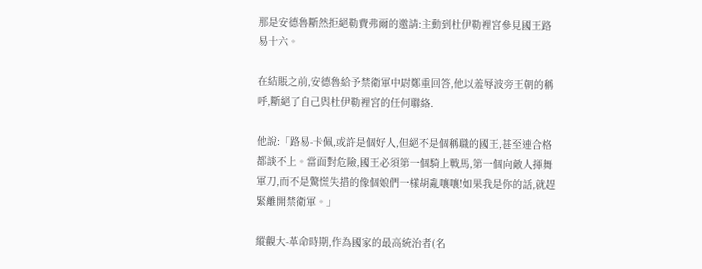那是安德魯斷然拒絕勒費弗爾的邀請:主動到杜伊勒裡宮參見國王路易十六。

在結賬之前,安德魯給予禁衛軍中尉鄭重回答,他以羞辱波旁王朝的稱呼,斷絕了自己與杜伊勒裡宮的任何聯絡.

他說:「路易-卡佩,或許是個好人,但絕不是個稱職的國王,甚至連合格都談不上。當面對危險,國王必須第一個騎上戰馬,第一個向敵人揮舞軍刀,而不是驚慌失措的像個娘們一樣胡亂嚷嚷!如果我是你的話,就趕緊離開禁衛軍。」

縱觀大-革命時期,作為國家的最高統治者(名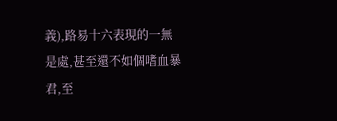義),路易十六表現的一無是處,甚至還不如個嗜血暴君,至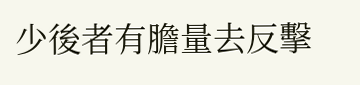少後者有膽量去反擊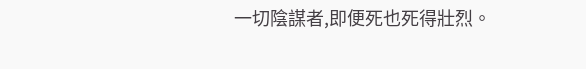一切陰謀者,即便死也死得壯烈。